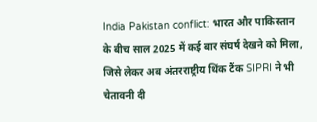India Pakistan conflict: भारत और पाकिस्तान के बीच साल 2025 में कई बार संघर्ष देखने को मिला, जिसे लेकर अब अंतरराष्ट्रीय थिंक टैंक SIPRI ने भी चेतावनी दी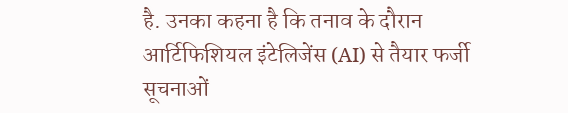है. उनका कहना है कि तनाव के दौरान आर्टिफिशियल इंटेलिजेंस (AI) से तैयार फर्जी सूचनाओं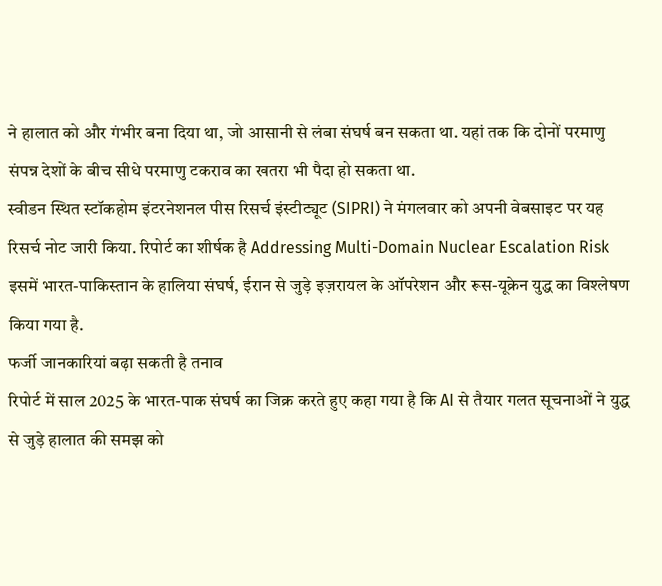ने हालात को और गंभीर बना दिया था, जो आसानी से लंबा संघर्ष बन सकता था. यहां तक कि दोनों परमाणु संपन्न देशों के बीच सीधे परमाणु टकराव का खतरा भी पैदा हो सकता था.
स्वीडन स्थित स्टॉकहोम इंटरनेशनल पीस रिसर्च इंस्टीट्यूट (SIPRI) ने मंगलवार को अपनी वेबसाइट पर यह रिसर्च नोट जारी किया. रिपोर्ट का शीर्षक है Addressing Multi-Domain Nuclear Escalation Risk इसमें भारत-पाकिस्तान के हालिया संघर्ष, ईरान से जुड़े इज़रायल के ऑपरेशन और रूस-यूक्रेन युद्ध का विश्लेषण किया गया है.
फर्जी जानकारियां बढ़ा सकती है तनाव
रिपोर्ट में साल 2025 के भारत-पाक संघर्ष का जिक्र करते हुए कहा गया है कि AI से तैयार गलत सूचनाओं ने युद्ध से जुड़े हालात की समझ को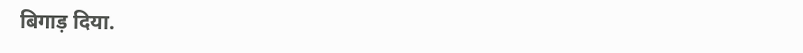बिगाड़ दिया.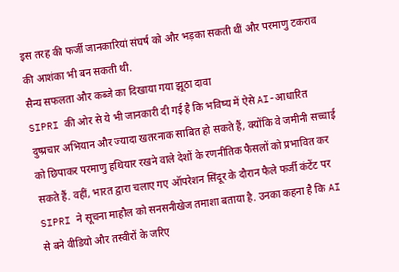इस तरह की फर्जी जानकारियां संघर्ष को और भड़का सकती थीं और परमाणु टकराव की आशंका भी बन सकती थी.
सैन्य सफलता और कब्जे का दिखाया गया झूठा दावा
SIPRI की ओर से ये भी जानकारी दी गई है कि भविष्य में ऐसे AI-आधारित दुष्प्रचार अभियान और ज्यादा खतरनाक साबित हो सकते हैं, क्योंकि वे जमीनी सच्चाई को छिपाकर परमाणु हथियार रखने वाले देशों के रणनीतिक फैसलों को प्रभावित कर सकते हैं. वहीं, भारत द्वारा चलाए गए ऑपरेशन सिंदूर के दौरान फैले फर्जी कंटेंट पर SIPRI ने सूचना माहौल को सनसनीखेज तमाशा बताया है. उनका कहना है कि AI से बने वीडियो और तस्वीरों के जरिए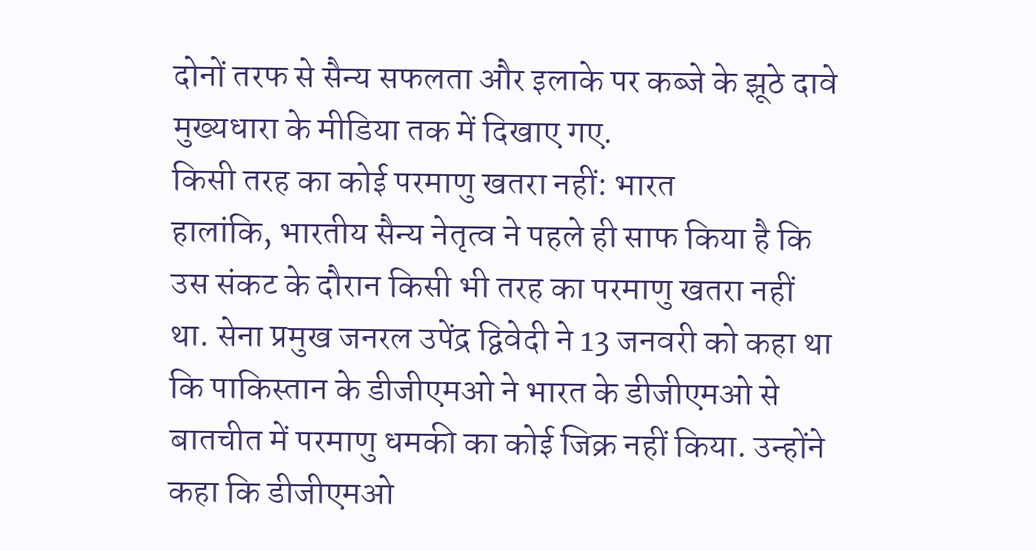दोनों तरफ से सैन्य सफलता और इलाके पर कब्जे के झूठे दावे मुख्यधारा के मीडिया तक में दिखाए गए.
किसी तरह का कोई परमाणु खतरा नहीं: भारत
हालांकि, भारतीय सैन्य नेतृत्व ने पहले ही साफ किया है कि उस संकट के दौरान किसी भी तरह का परमाणु खतरा नहीं था. सेना प्रमुख जनरल उपेंद्र द्विवेदी ने 13 जनवरी को कहा था कि पाकिस्तान के डीजीएमओ ने भारत के डीजीएमओ से बातचीत में परमाणु धमकी का कोई जिक्र नहीं किया. उन्होंने कहा कि डीजीएमओ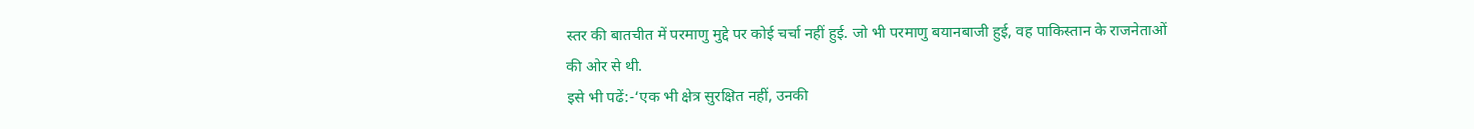स्तर की बातचीत में परमाणु मुद्दे पर कोई चर्चा नहीं हुई. जो भी परमाणु बयानबाजी हुई, वह पाकिस्तान के राजनेताओं की ओर से थी.
इसे भी पढें:-‘एक भी क्षेत्र सुरक्षित नहीं, उनकी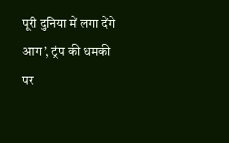पूरी दुनिया में लगा देंगे आग’, ट्रंप की धमकी पर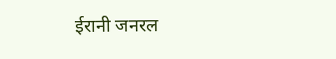ईरानी जनरल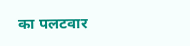का पलटवार